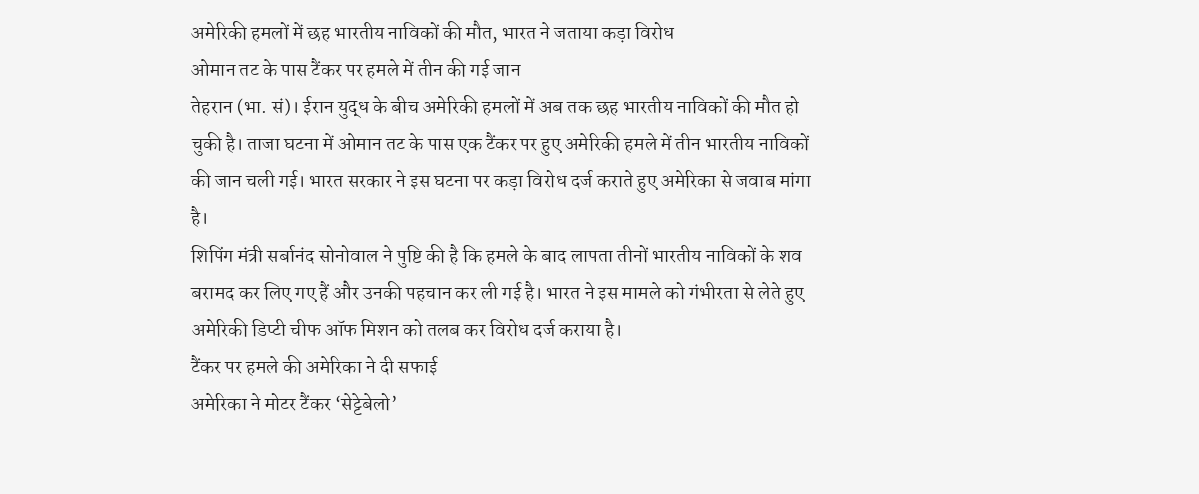अमेरिकी हमलों में छह भारतीय नाविकों की मौत, भारत ने जताया कड़ा विरोध
ओमान तट के पास टैंकर पर हमले में तीन की गई जान
तेहरान (भा. सं)। ईरान युद्ध के बीच अमेरिकी हमलों में अब तक छह भारतीय नाविकों की मौत हो चुकी है। ताजा घटना में ओमान तट के पास एक टैंकर पर हुए अमेरिकी हमले में तीन भारतीय नाविकों की जान चली गई। भारत सरकार ने इस घटना पर कड़ा विरोध दर्ज कराते हुए अमेरिका से जवाब मांगा है।
शिपिंग मंत्री सर्बानंद सोनोवाल ने पुष्टि की है कि हमले के बाद लापता तीनों भारतीय नाविकों के शव बरामद कर लिए गए हैं और उनकी पहचान कर ली गई है। भारत ने इस मामले को गंभीरता से लेते हुए अमेरिकी डिप्टी चीफ ऑफ मिशन को तलब कर विरोध दर्ज कराया है।
टैंकर पर हमले की अमेरिका ने दी सफाई
अमेरिका ने मोटर टैंकर ‘सेट्टेबेलो’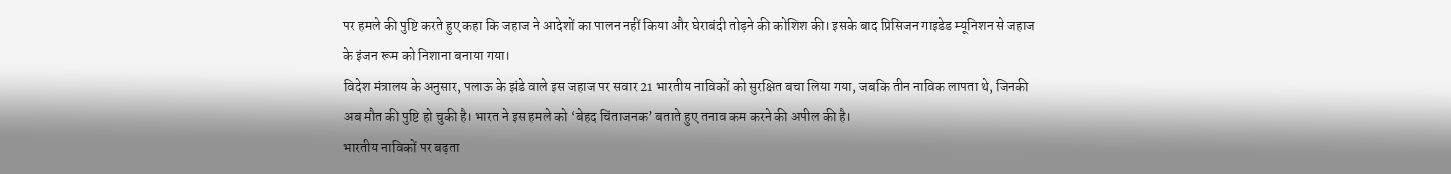पर हमले की पुष्टि करते हुए कहा कि जहाज ने आदेशों का पालन नहीं किया और घेराबंदी तोड़ने की कोशिश की। इसके बाद प्रिसिजन गाइडेड म्यूनिशन से जहाज के इंजन रूम को निशाना बनाया गया।
विदेश मंत्रालय के अनुसार, पलाऊ के झंडे वाले इस जहाज पर सवार 21 भारतीय नाविकों को सुरक्षित बचा लिया गया, जबकि तीन नाविक लापता थे, जिनकी अब मौत की पुष्टि हो चुकी है। भारत ने इस हमले को ‘बेहद चिंताजनक’ बताते हुए तनाव कम करने की अपील की है।
भारतीय नाविकों पर बढ़ता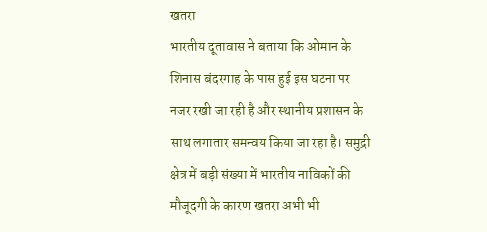खतरा
भारतीय दूतावास ने बताया कि ओमान के शिनास बंदरगाह के पास हुई इस घटना पर नजर रखी जा रही है और स्थानीय प्रशासन के साथ लगातार समन्वय किया जा रहा है। समुद्री क्षेत्र में बड़ी संख्या में भारतीय नाविकों की मौजूदगी के कारण खतरा अभी भी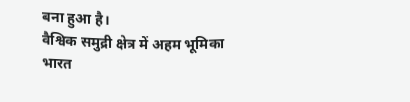बना हुआ है।
वैश्विक समुद्री क्षेत्र में अहम भूमिका
भारत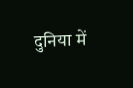दुनिया में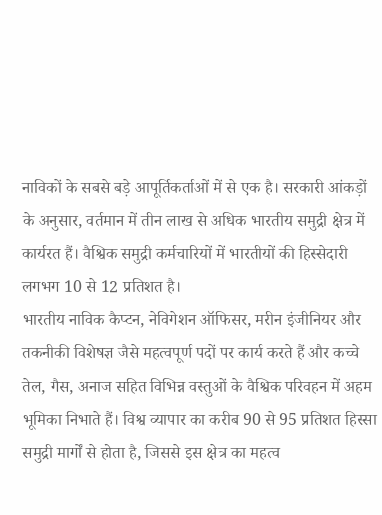नाविकों के सबसे बड़े आपूर्तिकर्ताओं में से एक है। सरकारी आंकड़ों के अनुसार, वर्तमान में तीन लाख से अधिक भारतीय समुद्री क्षेत्र में कार्यरत हैं। वैश्विक समुद्री कर्मचारियों में भारतीयों की हिस्सेदारी लगभग 10 से 12 प्रतिशत है।
भारतीय नाविक कैप्टन, नेविगेशन ऑफिसर, मरीन इंजीनियर और तकनीकी विशेषज्ञ जैसे महत्वपूर्ण पदों पर कार्य करते हैं और कच्चे तेल, गैस, अनाज सहित विभिन्न वस्तुओं के वैश्विक परिवहन में अहम भूमिका निभाते हैं। विश्व व्यापार का करीब 90 से 95 प्रतिशत हिस्सा समुद्री मार्गों से होता है, जिससे इस क्षेत्र का महत्व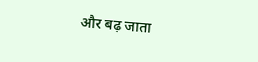और बढ़ जाता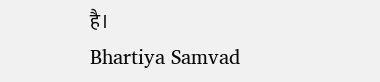है।
Bhartiya Samvad